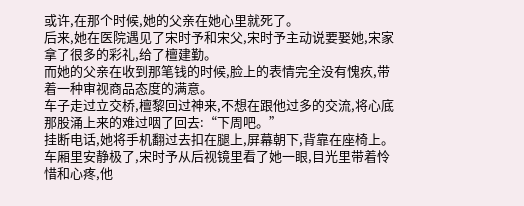或许,在那个时候,她的父亲在她心里就死了。
后来,她在医院遇见了宋时予和宋父,宋时予主动说要娶她,宋家拿了很多的彩礼,给了檀建勤。
而她的父亲在收到那笔钱的时候,脸上的表情完全没有愧疚,带着一种审视商品态度的满意。
车子走过立交桥,檀黎回过神来,不想在跟他过多的交流,将心底那股涌上来的难过咽了回去:“下周吧。”
挂断电话,她将手机翻过去扣在腿上,屏幕朝下,背靠在座椅上。
车厢里安静极了,宋时予从后视镜里看了她一眼,目光里带着怜惜和心疼,他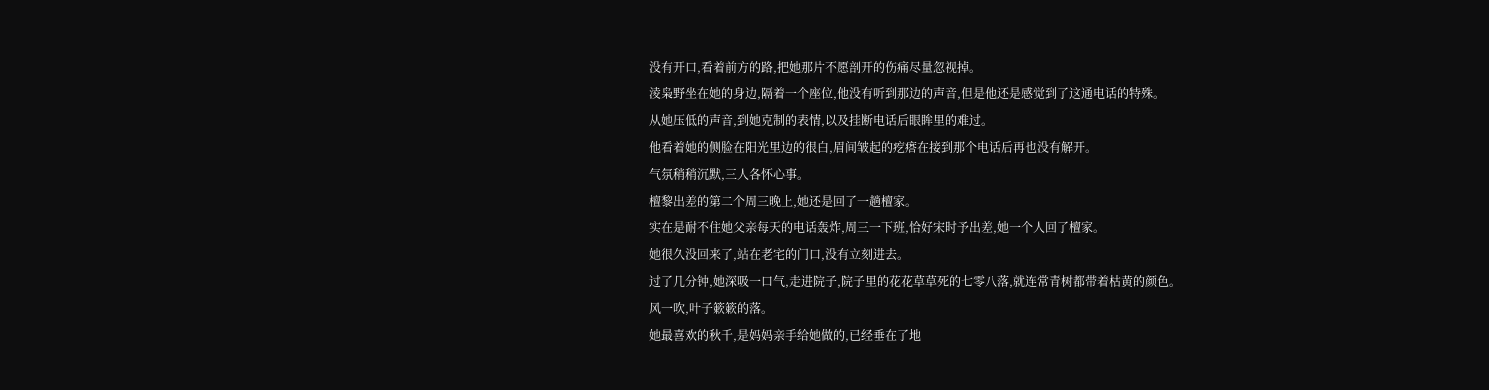没有开口,看着前方的路,把她那片不愿剖开的伤痛尽量忽视掉。
淩枭野坐在她的身边,隔着一个座位,他没有听到那边的声音,但是他还是感觉到了这通电话的特殊。
从她压低的声音,到她克制的表情,以及挂断电话后眼眸里的难过。
他看着她的侧脸在阳光里边的很白,眉间皱起的疙瘩在接到那个电话后再也没有解开。
气氛稍稍沉默,三人各怀心事。
檀黎出差的第二个周三晚上,她还是回了一趟檀家。
实在是耐不住她父亲每天的电话轰炸,周三一下班,恰好宋时予出差,她一个人回了檀家。
她很久没回来了,站在老宅的门口,没有立刻进去。
过了几分钟,她深吸一口气,走进院子,院子里的花花草草死的七零八落,就连常青树都带着枯黄的颜色。
风一吹,叶子簌簌的落。
她最喜欢的秋千,是妈妈亲手给她做的,已经垂在了地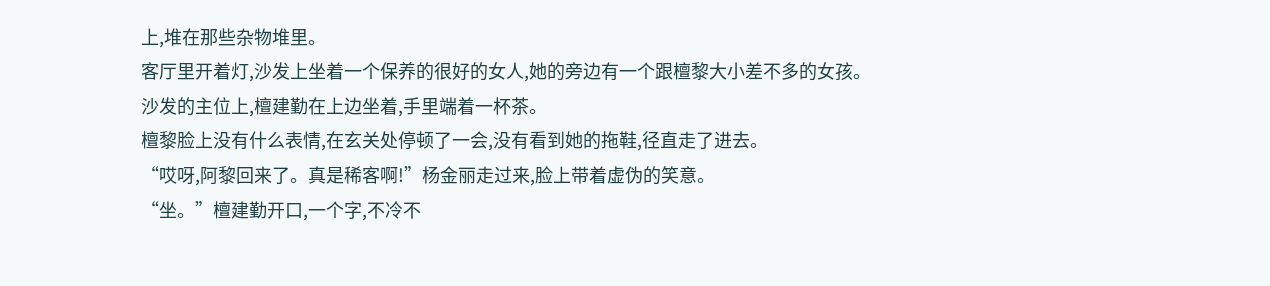上,堆在那些杂物堆里。
客厅里开着灯,沙发上坐着一个保养的很好的女人,她的旁边有一个跟檀黎大小差不多的女孩。
沙发的主位上,檀建勤在上边坐着,手里端着一杯茶。
檀黎脸上没有什么表情,在玄关处停顿了一会,没有看到她的拖鞋,径直走了进去。
“哎呀,阿黎回来了。真是稀客啊!”杨金丽走过来,脸上带着虚伪的笑意。
“坐。”檀建勤开口,一个字,不冷不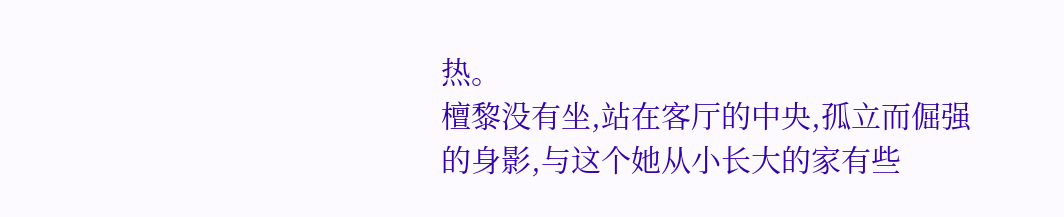热。
檀黎没有坐,站在客厅的中央,孤立而倔强的身影,与这个她从小长大的家有些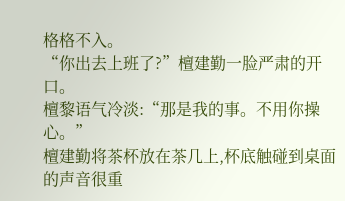格格不入。
“你出去上班了?”檀建勤一脸严肃的开口。
檀黎语气冷淡:“那是我的事。不用你操心。”
檀建勤将茶杯放在茶几上,杯底触碰到桌面的声音很重